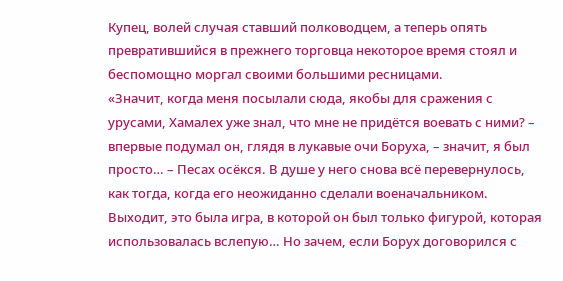Купец, волей случая ставший полководцем, а теперь опять превратившийся в прежнего торговца некоторое время стоял и беспомощно моргал своими большими ресницами.
«Значит, когда меня посылали сюда, якобы для сражения с урусами, Хамалех уже знал, что мне не придётся воевать с ними? – впервые подумал он, глядя в лукавые очи Боруха, – значит, я был просто… – Песах осёкся. В душе у него снова всё перевернулось, как тогда, когда его неожиданно сделали военачальником. Выходит, это была игра, в которой он был только фигурой, которая использовалась вслепую… Но зачем, если Борух договорился с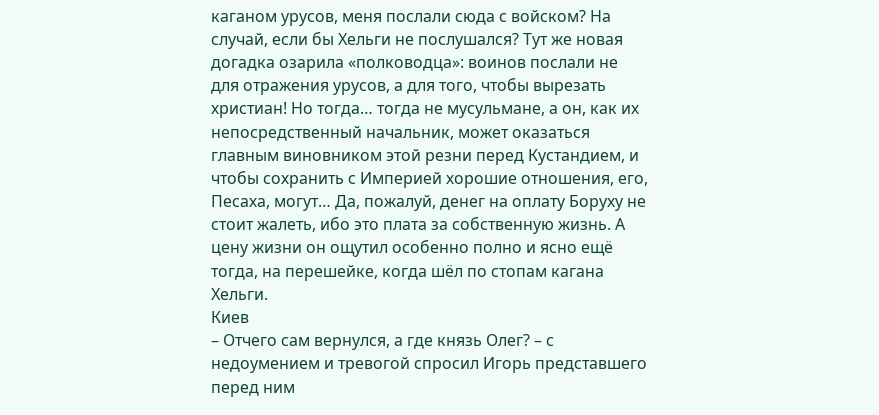каганом урусов, меня послали сюда с войском? На случай, если бы Хельги не послушался? Тут же новая догадка озарила «полководца»: воинов послали не для отражения урусов, а для того, чтобы вырезать христиан! Но тогда… тогда не мусульмане, а он, как их непосредственный начальник, может оказаться главным виновником этой резни перед Кустандием, и чтобы сохранить с Империей хорошие отношения, его, Песаха, могут… Да, пожалуй, денег на оплату Боруху не стоит жалеть, ибо это плата за собственную жизнь. А цену жизни он ощутил особенно полно и ясно ещё тогда, на перешейке, когда шёл по стопам кагана Хельги.
Киев
– Отчего сам вернулся, а где князь Олег? – с недоумением и тревогой спросил Игорь представшего перед ним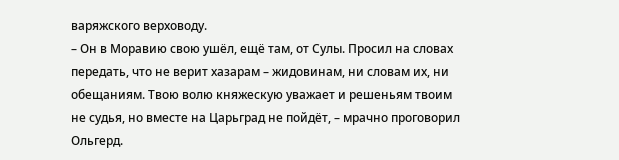варяжского верховоду.
– Он в Моравию свою ушёл, ещё там, от Сулы. Просил на словах передать, что не верит хазарам – жидовинам, ни словам их, ни обещаниям. Твою волю княжескую уважает и решеньям твоим не судья, но вместе на Царьград не пойдёт, – мрачно проговорил Ольгерд.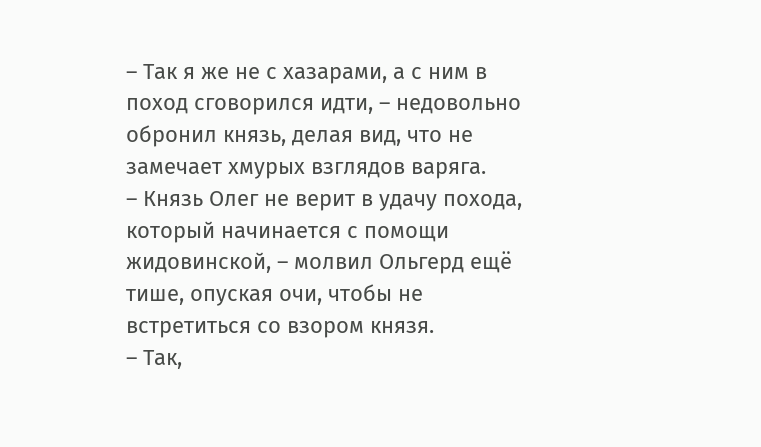– Так я же не с хазарами, а с ним в поход сговорился идти, – недовольно обронил князь, делая вид, что не замечает хмурых взглядов варяга.
– Князь Олег не верит в удачу похода, который начинается с помощи жидовинской, – молвил Ольгерд ещё тише, опуская очи, чтобы не встретиться со взором князя.
– Так,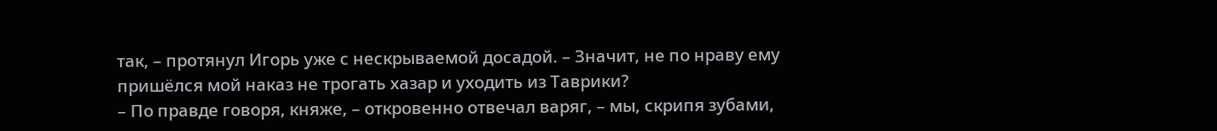так, – протянул Игорь уже с нескрываемой досадой. – Значит, не по нраву ему пришёлся мой наказ не трогать хазар и уходить из Таврики?
– По правде говоря, княже, – откровенно отвечал варяг, – мы, скрипя зубами,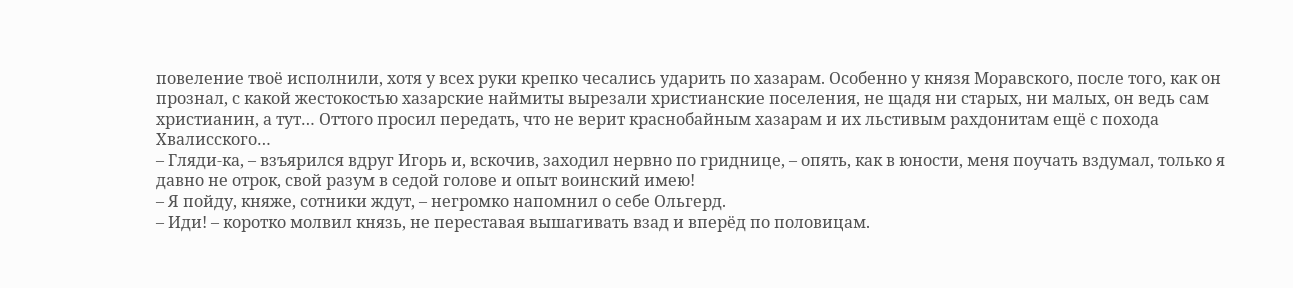повеление твоё исполнили, хотя у всех руки крепко чесались ударить по хазарам. Особенно у князя Моравского, после того, как он прознал, с какой жестокостью хазарские наймиты вырезали христианские поселения, не щадя ни старых, ни малых, он ведь сам христианин, а тут… Оттого просил передать, что не верит краснобайным хазарам и их льстивым рахдонитам ещё с похода Хвалисского…
– Гляди-ка, – взъярился вдруг Игорь и, вскочив, заходил нервно по гриднице, – опять, как в юности, меня поучать вздумал, только я давно не отрок, свой разум в седой голове и опыт воинский имею!
– Я пойду, княже, сотники ждут, – негромко напомнил о себе Ольгерд.
– Иди! – коротко молвил князь, не переставая вышагивать взад и вперёд по половицам.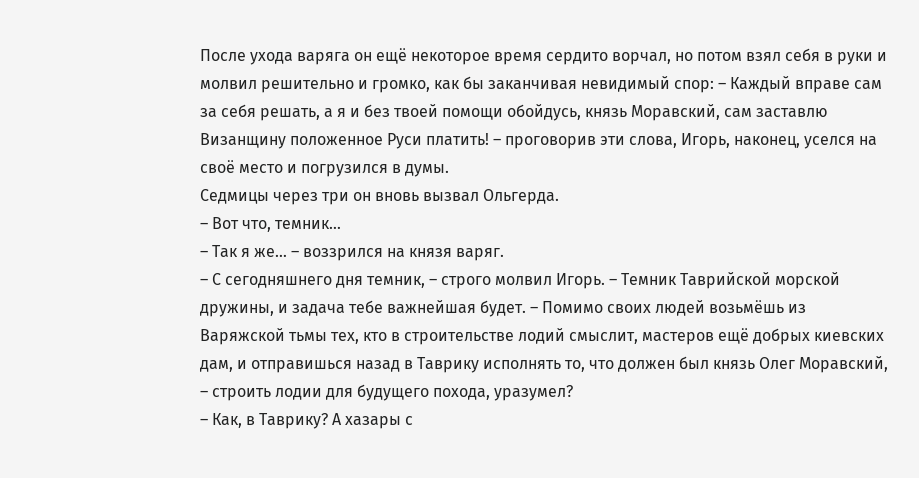После ухода варяга он ещё некоторое время сердито ворчал, но потом взял себя в руки и молвил решительно и громко, как бы заканчивая невидимый спор: – Каждый вправе сам за себя решать, а я и без твоей помощи обойдусь, князь Моравский, сам заставлю Визанщину положенное Руси платить! – проговорив эти слова, Игорь, наконец, уселся на своё место и погрузился в думы.
Седмицы через три он вновь вызвал Ольгерда.
– Вот что, темник…
– Так я же… – воззрился на князя варяг.
– С сегодняшнего дня темник, – строго молвил Игорь. – Темник Таврийской морской дружины, и задача тебе важнейшая будет. – Помимо своих людей возьмёшь из Варяжской тьмы тех, кто в строительстве лодий смыслит, мастеров ещё добрых киевских дам, и отправишься назад в Таврику исполнять то, что должен был князь Олег Моравский, – строить лодии для будущего похода, уразумел?
– Как, в Таврику? А хазары с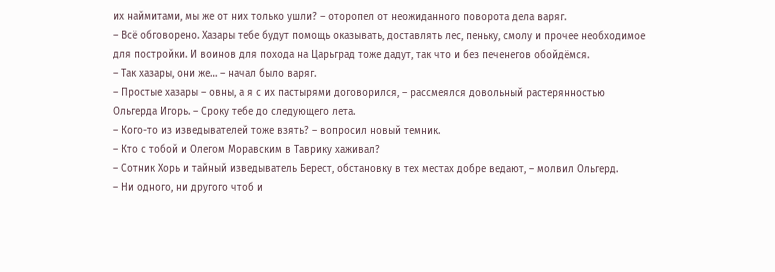их наймитами, мы же от них только ушли? – оторопел от неожиданного поворота дела варяг.
– Всё обговорено. Хазары тебе будут помощь оказывать, доставлять лес, пеньку, смолу и прочее необходимое для постройки. И воинов для похода на Царьград тоже дадут, так что и без печенегов обойдёмся.
– Так хазары, они же… – начал было варяг.
– Простые хазары – овны, а я с их пастырями договорился, – рассмеялся довольный растерянностью Ольгерда Игорь. – Сроку тебе до следующего лета.
– Кого-то из изведывателей тоже взять? – вопросил новый темник.
– Кто с тобой и Олегом Моравским в Таврику хаживал?
– Сотник Хорь и тайный изведыватель Берест, обстановку в тех местах добре ведают, – молвил Ольгерд.
– Ни одного, ни другого чтоб и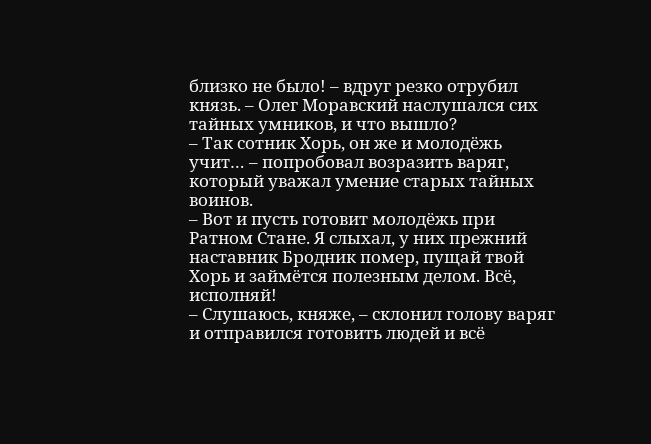близко не было! – вдруг резко отрубил князь. – Олег Моравский наслушался сих тайных умников, и что вышло?
– Так сотник Хорь, он же и молодёжь учит… – попробовал возразить варяг, который уважал умение старых тайных воинов.
– Вот и пусть готовит молодёжь при Ратном Стане. Я слыхал, у них прежний наставник Бродник помер, пущай твой Хорь и займётся полезным делом. Всё, исполняй!
– Слушаюсь, княже, – склонил голову варяг и отправился готовить людей и всё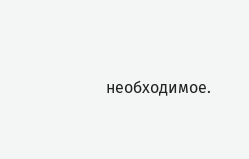необходимое.